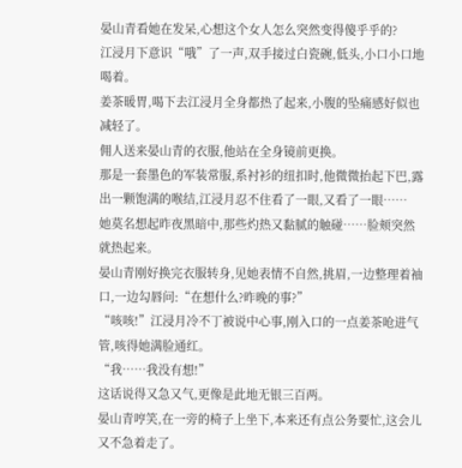晏山青看她在发呆,心想这个女人怎么突然变得傻乎乎的?
江浸月下意识“哦”了一声,双手接过白瓷碗,低头,小口小口地喝着。
姜茶暖胃,喝下去江浸月全身都热了起来,小腹的坠痛感好似也减轻了。
佣人送来晏山青的衣服,他站在全身镜前更换。
那是一套墨色的军装常服,系衬衫的纽扣时,他微微抬起下巴,露出一颗饱满的喉结,江浸月忍不住看了一眼,又看了一眼……
她莫名想起昨夜黑暗中,那些灼热又黏腻的触碰……脸颊突然就热起来。
晏山青刚好换完衣服转身,见她表情不自然,挑眉,一边整理着袖口,一边勾唇问:“在想什么?昨晚的事?”
“咳咳!”江浸月冷不丁被说中心事,刚入口的一点姜茶呛进气管,咳得她满脸通红。
“我……我没有想!”
这话说得又急又气,更像是此地无银三百两。
晏山青哼笑,在一旁的椅子上坐下,本来还有点公务要忙,这会儿又不急着走了。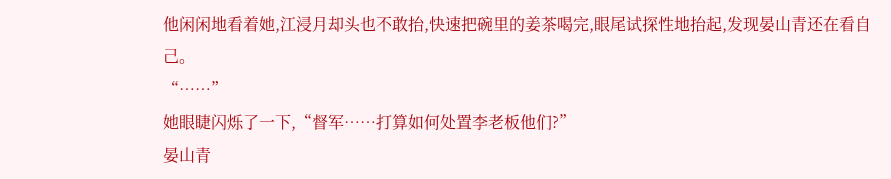他闲闲地看着她,江浸月却头也不敢抬,快速把碗里的姜茶喝完,眼尾试探性地抬起,发现晏山青还在看自己。
“……”
她眼睫闪烁了一下,“督军……打算如何处置李老板他们?”
晏山青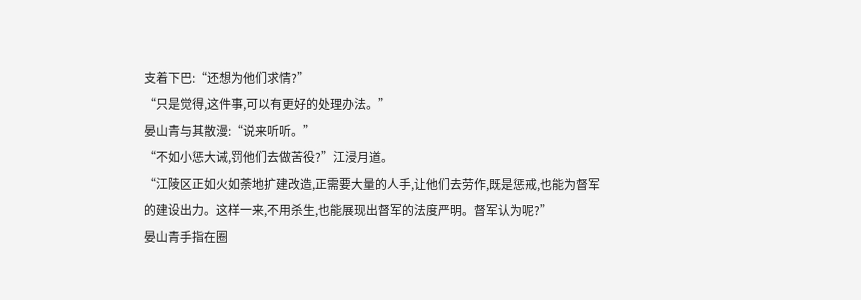支着下巴:“还想为他们求情?”
“只是觉得,这件事,可以有更好的处理办法。”
晏山青与其散漫:“说来听听。”
“不如小惩大诫,罚他们去做苦役?”江浸月道。
“江陵区正如火如荼地扩建改造,正需要大量的人手,让他们去劳作,既是惩戒,也能为督军的建设出力。这样一来,不用杀生,也能展现出督军的法度严明。督军认为呢?”
晏山青手指在圈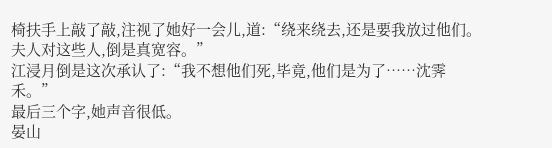椅扶手上敲了敲,注视了她好一会儿,道:“绕来绕去,还是要我放过他们。夫人对这些人,倒是真宽容。”
江浸月倒是这次承认了:“我不想他们死,毕竟,他们是为了……沈霁禾。”
最后三个字,她声音很低。
晏山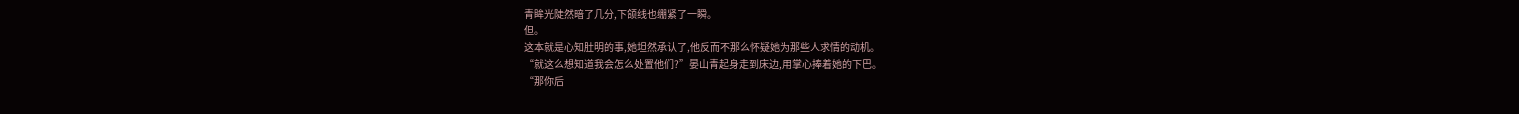青眸光陡然暗了几分,下颌线也绷紧了一瞬。
但。
这本就是心知肚明的事,她坦然承认了,他反而不那么怀疑她为那些人求情的动机。
“就这么想知道我会怎么处置他们?”晏山青起身走到床边,用掌心捧着她的下巴。
“那你后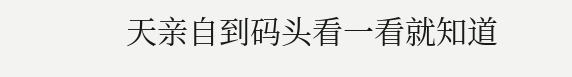天亲自到码头看一看就知道